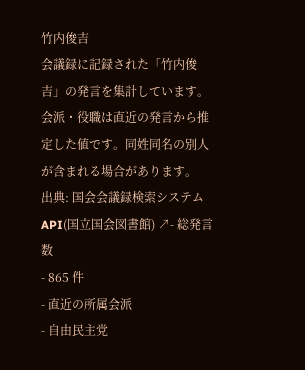竹内俊吉
会議録に記録された「竹内俊吉」の発言を集計しています。会派・役職は直近の発言から推定した値です。同姓同名の別人が含まれる場合があります。
出典: 国会会議録検索システム API(国立国会図書館) ↗- 総発言数
- 865 件
- 直近の所属会派
- 自由民主党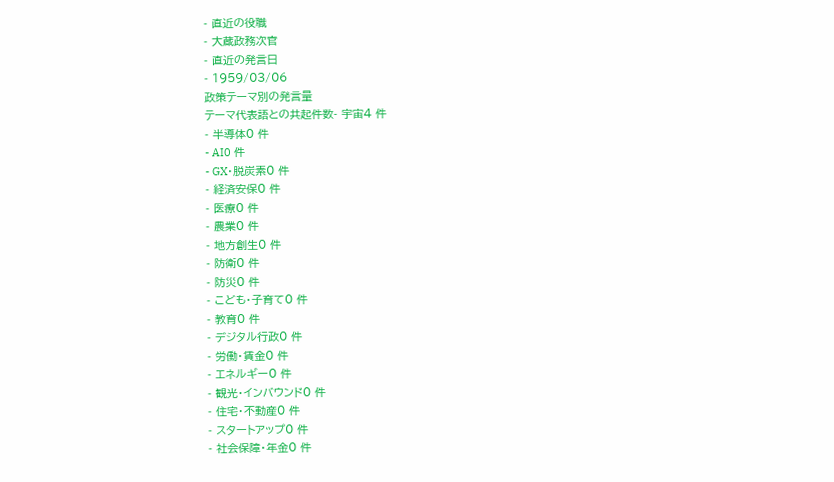- 直近の役職
- 大蔵政務次官
- 直近の発言日
- 1959/03/06
政策テーマ別の発言量
テーマ代表語との共起件数- 宇宙4 件
- 半導体0 件
- AI0 件
- GX・脱炭素0 件
- 経済安保0 件
- 医療0 件
- 農業0 件
- 地方創生0 件
- 防衛0 件
- 防災0 件
- こども・子育て0 件
- 教育0 件
- デジタル行政0 件
- 労働・賃金0 件
- エネルギー0 件
- 観光・インバウンド0 件
- 住宅・不動産0 件
- スタートアップ0 件
- 社会保障・年金0 件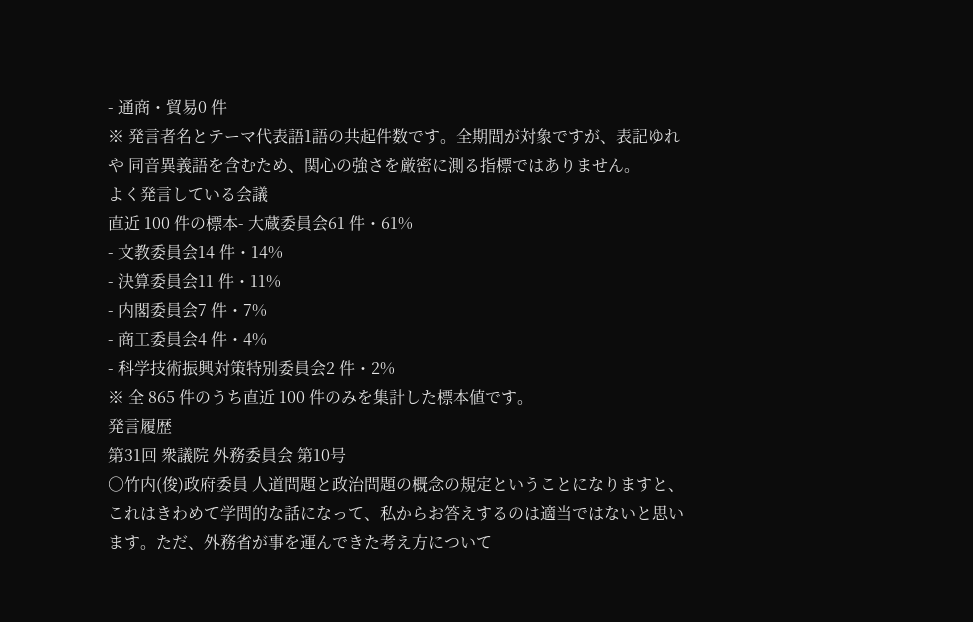- 通商・貿易0 件
※ 発言者名とテーマ代表語1語の共起件数です。全期間が対象ですが、表記ゆれや 同音異義語を含むため、関心の強さを厳密に測る指標ではありません。
よく発言している会議
直近 100 件の標本- 大蔵委員会61 件・61%
- 文教委員会14 件・14%
- 決算委員会11 件・11%
- 内閣委員会7 件・7%
- 商工委員会4 件・4%
- 科学技術振興対策特別委員会2 件・2%
※ 全 865 件のうち直近 100 件のみを集計した標本値です。
発言履歴
第31回 衆議院 外務委員会 第10号
○竹内(俊)政府委員 人道問題と政治問題の概念の規定ということになりますと、これはきわめて学問的な話になって、私からお答えするのは適当ではないと思います。ただ、外務省が事を運んできた考え方について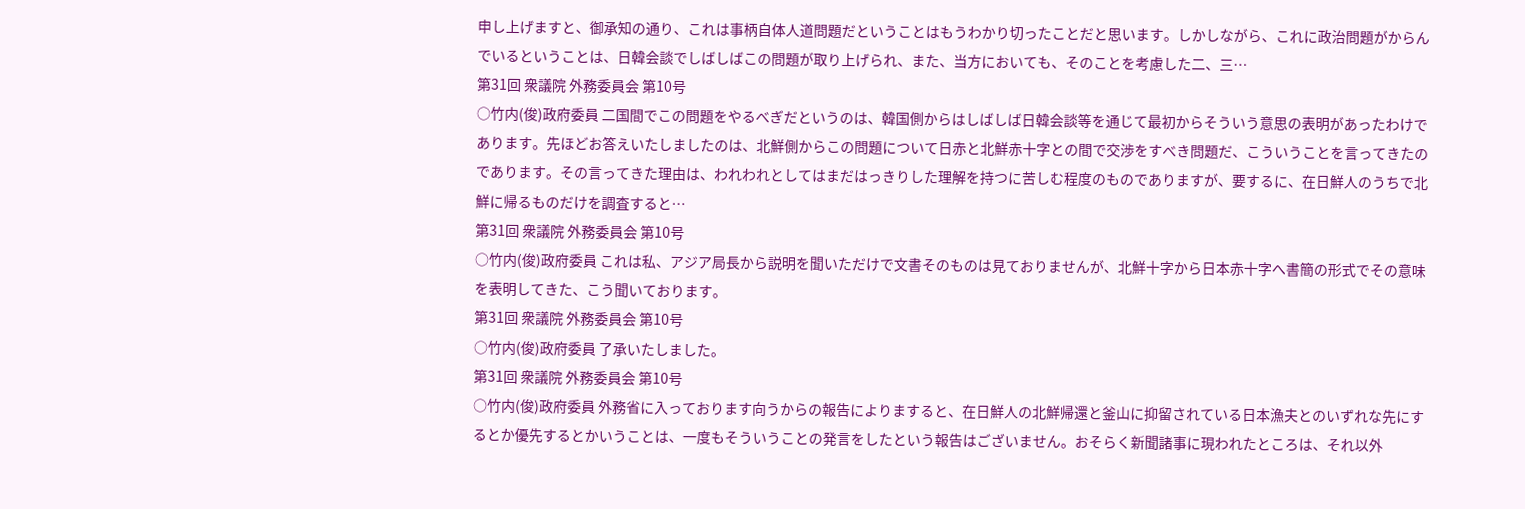申し上げますと、御承知の通り、これは事柄自体人道問題だということはもうわかり切ったことだと思います。しかしながら、これに政治問題がからんでいるということは、日韓会談でしばしばこの問題が取り上げられ、また、当方においても、そのことを考慮した二、三…
第31回 衆議院 外務委員会 第10号
○竹内(俊)政府委員 二国間でこの問題をやるべぎだというのは、韓国側からはしばしば日韓会談等を通じて最初からそういう意思の表明があったわけであります。先ほどお答えいたしましたのは、北鮮側からこの問題について日赤と北鮮赤十字との間で交渉をすべき問題だ、こういうことを言ってきたのであります。その言ってきた理由は、われわれとしてはまだはっきりした理解を持つに苦しむ程度のものでありますが、要するに、在日鮮人のうちで北鮮に帰るものだけを調査すると…
第31回 衆議院 外務委員会 第10号
○竹内(俊)政府委員 これは私、アジア局長から説明を聞いただけで文書そのものは見ておりませんが、北鮮十字から日本赤十字へ書簡の形式でその意味を表明してきた、こう聞いております。
第31回 衆議院 外務委員会 第10号
○竹内(俊)政府委員 了承いたしました。
第31回 衆議院 外務委員会 第10号
○竹内(俊)政府委員 外務省に入っております向うからの報告によりますると、在日鮮人の北鮮帰還と釜山に抑留されている日本漁夫とのいずれな先にするとか優先するとかいうことは、一度もそういうことの発言をしたという報告はございません。おそらく新聞諸事に現われたところは、それ以外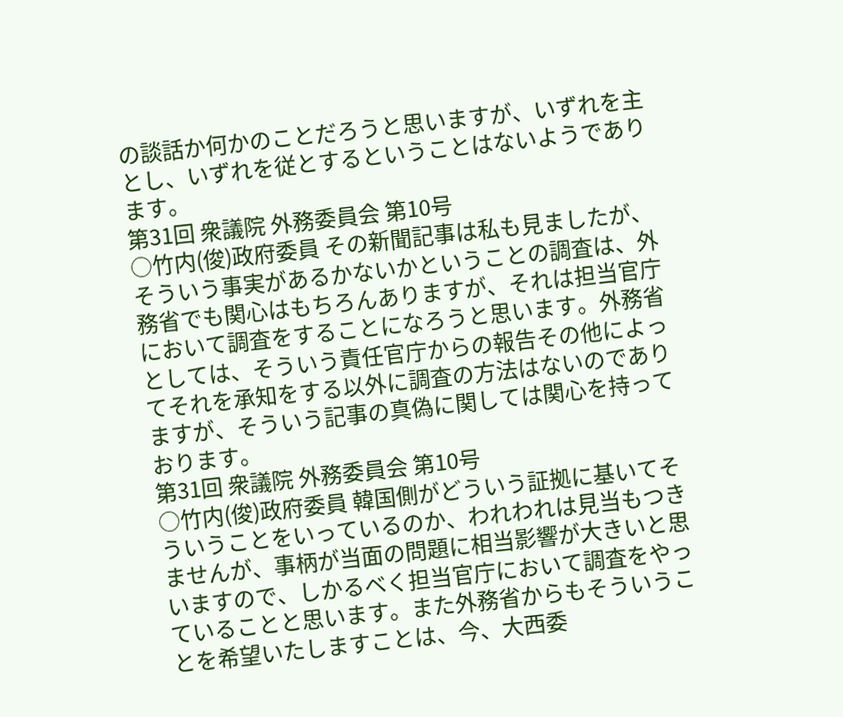の談話か何かのことだろうと思いますが、いずれを主とし、いずれを従とするということはないようであります。
第31回 衆議院 外務委員会 第10号
○竹内(俊)政府委員 その新聞記事は私も見ましたが、そういう事実があるかないかということの調査は、外務省でも関心はもちろんありますが、それは担当官庁において調査をすることになろうと思います。外務省としては、そういう責任官庁からの報告その他によってそれを承知をする以外に調査の方法はないのでありますが、そういう記事の真偽に関しては関心を持っております。
第31回 衆議院 外務委員会 第10号
○竹内(俊)政府委員 韓国側がどういう証拠に基いてそういうことをいっているのか、われわれは見当もつきませんが、事柄が当面の問題に相当影響が大きいと思いますので、しかるべく担当官庁において調査をやっていることと思います。また外務省からもそういうことを希望いたしますことは、今、大西委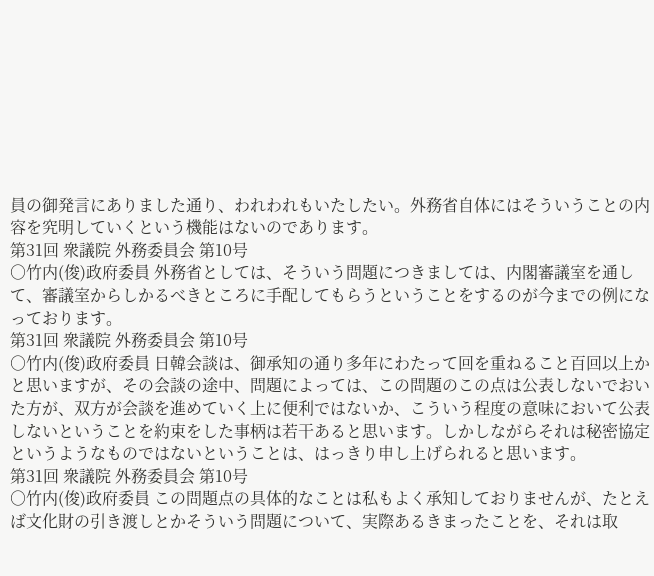員の御発言にありました通り、われわれもいたしたい。外務省自体にはそういうことの内容を究明していくという機能はないのであります。
第31回 衆議院 外務委員会 第10号
○竹内(俊)政府委員 外務省としては、そういう問題につきましては、内閣審議室を通して、審議室からしかるべきところに手配してもらうということをするのが今までの例になっております。
第31回 衆議院 外務委員会 第10号
○竹内(俊)政府委員 日韓会談は、御承知の通り多年にわたって回を重ねること百回以上かと思いますが、その会談の途中、問題によっては、この問題のこの点は公表しないでおいた方が、双方が会談を進めていく上に便利ではないか、こういう程度の意味において公表しないということを約束をした事柄は若干あると思います。しかしながらそれは秘密協定というようなものではないということは、はっきり申し上げられると思います。
第31回 衆議院 外務委員会 第10号
○竹内(俊)政府委員 この問題点の具体的なことは私もよく承知しておりませんが、たとえば文化財の引き渡しとかそういう問題について、実際あるきまったことを、それは取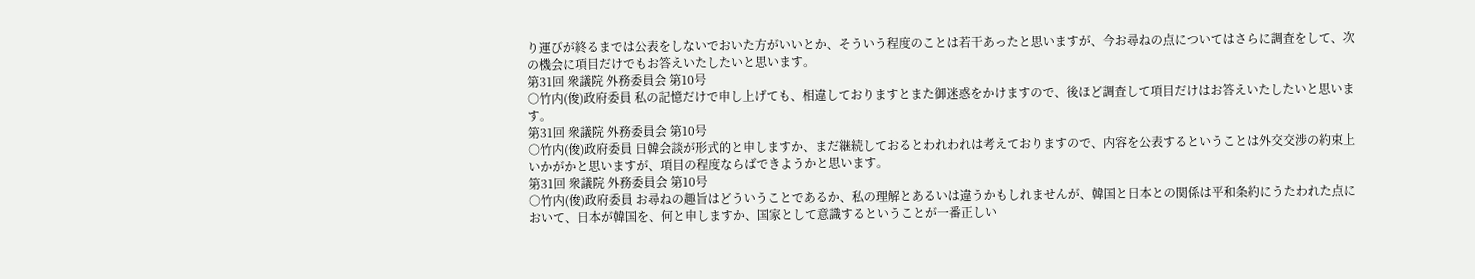り運びが終るまでは公表をしないでおいた方がいいとか、そういう程度のことは若干あったと思いますが、今お尋ねの点についてはさらに調査をして、次の機会に項目だけでもお答えいたしたいと思います。
第31回 衆議院 外務委員会 第10号
○竹内(俊)政府委員 私の記憶だけで申し上げても、相違しておりますとまた御迷惑をかけますので、後ほど調査して項目だけはお答えいたしたいと思います。
第31回 衆議院 外務委員会 第10号
○竹内(俊)政府委員 日韓会談が形式的と申しますか、まだ継続しておるとわれわれは考えておりますので、内容を公表するということは外交交渉の約束上いかがかと思いますが、項目の程度ならばできようかと思います。
第31回 衆議院 外務委員会 第10号
○竹内(俊)政府委員 お尋ねの趣旨はどういうことであるか、私の理解とあるいは違うかもしれませんが、韓国と日本との関係は平和条約にうたわれた点において、日本が韓国を、何と申しますか、国家として意識するということが一番正しい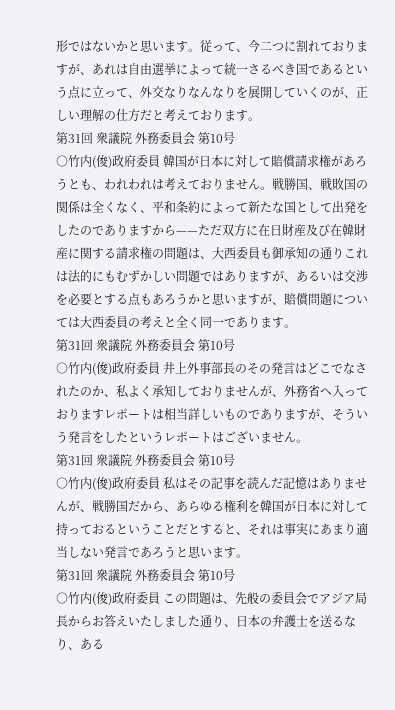形ではないかと思います。従って、今二つに割れておりますが、あれは自由選挙によって統一さるべき国であるという点に立って、外交なりなんなりを展開していくのが、正しい理解の仕方だと考えております。
第31回 衆議院 外務委員会 第10号
○竹内(俊)政府委員 韓国が日本に対して賠償請求権があろうとも、われわれは考えておりません。戦勝国、戦敗国の関係は全くなく、平和条約によって新たな国として出発をしたのでありますから——ただ双方に在日財産及び在韓財産に関する請求権の問題は、大西委員も御承知の通りこれは法的にもむずかしい問題ではありますが、あるいは交渉を必要とする点もあろうかと思いますが、賠償問題については大西委員の考えと全く同一であります。
第31回 衆議院 外務委員会 第10号
○竹内(俊)政府委員 井上外事部長のその発言はどこでなされたのか、私よく承知しておりませんが、外務省へ入っておりますレポートは相当詳しいものでありますが、そういう発言をしたというレポートはございません。
第31回 衆議院 外務委員会 第10号
○竹内(俊)政府委員 私はその記事を読んだ記憶はありませんが、戦勝国だから、あらゆる権利を韓国が日本に対して持っておるということだとすると、それは事実にあまり適当しない発言であろうと思います。
第31回 衆議院 外務委員会 第10号
○竹内(俊)政府委員 この問題は、先般の委員会でアジア局長からお答えいたしました通り、日本の弁護士を送るなり、ある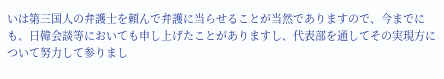いは第三国人の弁護士を頼んで弁護に当らせることが当然でありますので、今までにも、日韓会談等においても申し上げたことがありますし、代表部を通してその実現方について努力して参りまし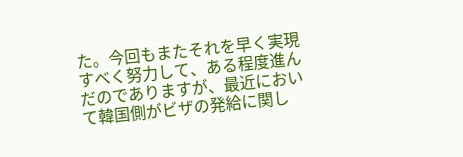た。今回もまたそれを早く実現すべく努力して、ある程度進んだのでありますが、最近において韓国側がビザの発給に関し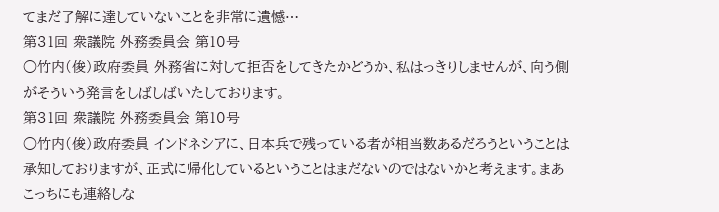てまだ了解に達していないことを非常に遺憾…
第31回 衆議院 外務委員会 第10号
○竹内(俊)政府委員 外務省に対して拒否をしてきたかどうか、私はっきりしませんが、向う側がそういう発言をしばしばいたしております。
第31回 衆議院 外務委員会 第10号
○竹内(俊)政府委員 インドネシアに、日本兵で残っている者が相当数あるだろうということは承知しておりますが、正式に帰化しているということはまだないのではないかと考えます。まあこっちにも連絡しな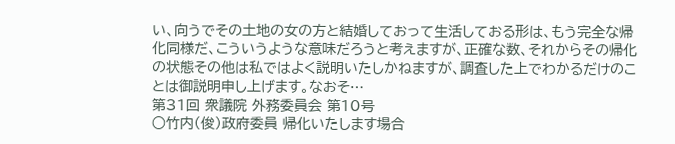い、向うでその土地の女の方と結婚しておって生活しておる形は、もう完全な帰化同様だ、こういうような意味だろうと考えますが、正確な数、それからその帰化の状態その他は私ではよく説明いたしかねますが、調査した上でわかるだけのことは御説明申し上げます。なおそ…
第31回 衆議院 外務委員会 第10号
○竹内(俊)政府委員 帰化いたします場合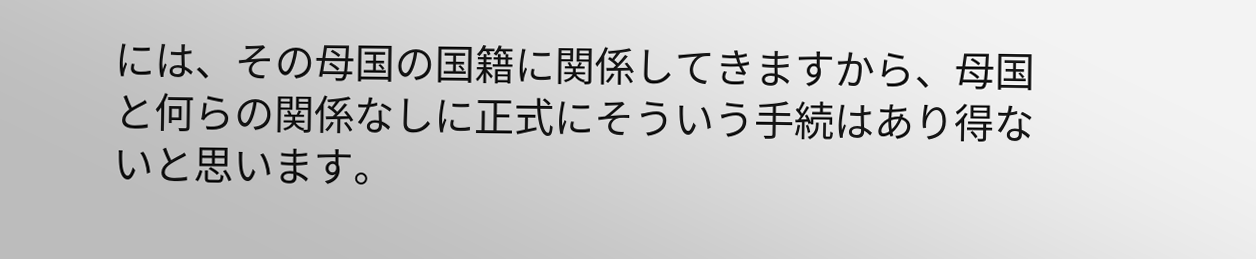には、その母国の国籍に関係してきますから、母国と何らの関係なしに正式にそういう手続はあり得ないと思います。